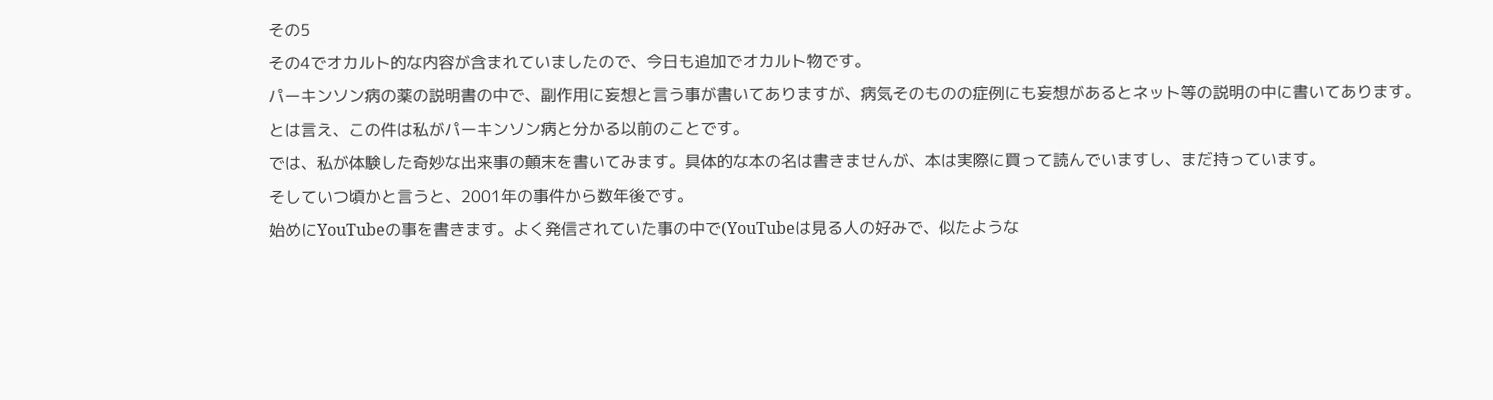その5
その4でオカルト的な内容が含まれていましたので、今日も追加でオカルト物です。
パーキンソン病の薬の説明書の中で、副作用に妄想と言う事が書いてありますが、病気そのものの症例にも妄想があるとネット等の説明の中に書いてあります。
とは言え、この件は私がパーキンソン病と分かる以前のことです。
では、私が体験した奇妙な出来事の顛末を書いてみます。具体的な本の名は書きませんが、本は実際に買って読んでいますし、まだ持っています。
そしていつ頃かと言うと、2001年の事件から数年後です。
始めにYouTubeの事を書きます。よく発信されていた事の中で(YouTubeは見る人の好みで、似たような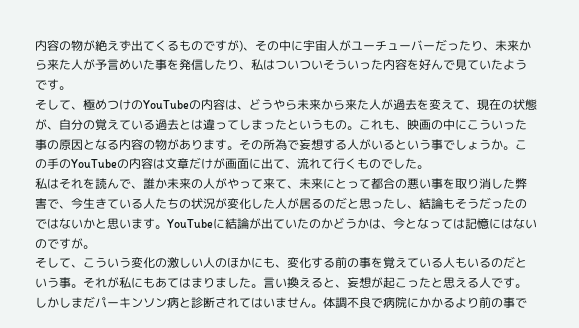内容の物が絶えず出てくるものですが)、その中に宇宙人がユーチューバーだったり、未来から来た人が予言めいた事を発信したり、私はついついそういった内容を好んで見ていたようです。
そして、極めつけのYouTubeの内容は、どうやら未来から来た人が過去を変えて、現在の状態が、自分の覚えている過去とは違ってしまったというもの。これも、映画の中にこういった事の原因となる内容の物があります。その所為で妄想する人がいるという事でしょうか。この手のYouTubeの内容は文章だけが画面に出て、流れて行くものでした。
私はそれを読んで、誰か未来の人がやって来て、未来にとって都合の悪い事を取り消した弊害で、今生きている人たちの状況が変化した人が居るのだと思ったし、結論もそうだったのではないかと思います。YouTubeに結論が出ていたのかどうかは、今となっては記憶にはないのですが。
そして、こういう変化の激しい人のほかにも、変化する前の事を覚えている人もいるのだという事。それが私にもあてはまりました。言い換えると、妄想が起こったと思える人です。しかしまだパーキンソン病と診断されてはいません。体調不良で病院にかかるより前の事で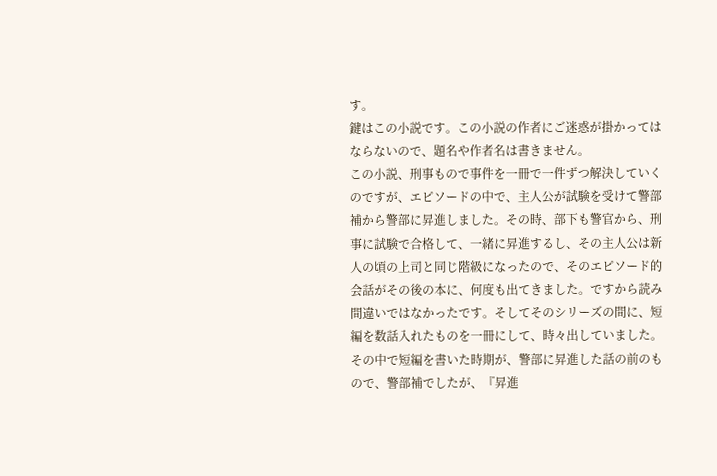す。
鍵はこの小説です。この小説の作者にご迷惑が掛かってはならないので、題名や作者名は書きません。
この小説、刑事もので事件を一冊で一件ずつ解決していくのですが、エピソードの中で、主人公が試験を受けて警部補から警部に昇進しました。その時、部下も警官から、刑事に試験で合格して、一緒に昇進するし、その主人公は新人の頃の上司と同じ階級になったので、そのエピソード的会話がその後の本に、何度も出てきました。ですから読み間違いではなかったです。そしてそのシリーズの間に、短編を数話入れたものを一冊にして、時々出していました。その中で短編を書いた時期が、警部に昇進した話の前のもので、警部補でしたが、『昇進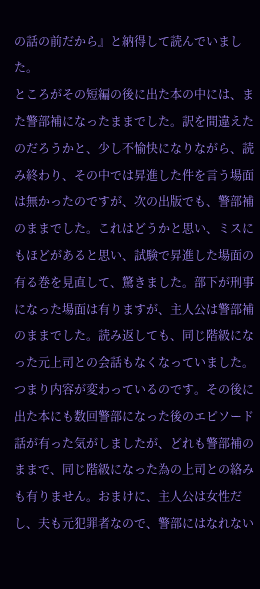の話の前だから』と納得して読んでいました。
ところがその短編の後に出た本の中には、また警部補になったままでした。訳を間違えたのだろうかと、少し不愉快になりながら、読み終わり、その中では昇進した件を言う場面は無かったのですが、次の出版でも、警部補のままでした。これはどうかと思い、ミスにもほどがあると思い、試験で昇進した場面の有る巻を見直して、驚きました。部下が刑事になった場面は有りますが、主人公は警部補のままでした。読み返しても、同じ階級になった元上司との会話もなくなっていました。
つまり内容が変わっているのです。その後に出た本にも数回警部になった後のエピソード話が有った気がしましたが、どれも警部補のままで、同じ階級になった為の上司との絡みも有りません。おまけに、主人公は女性だし、夫も元犯罪者なので、警部にはなれない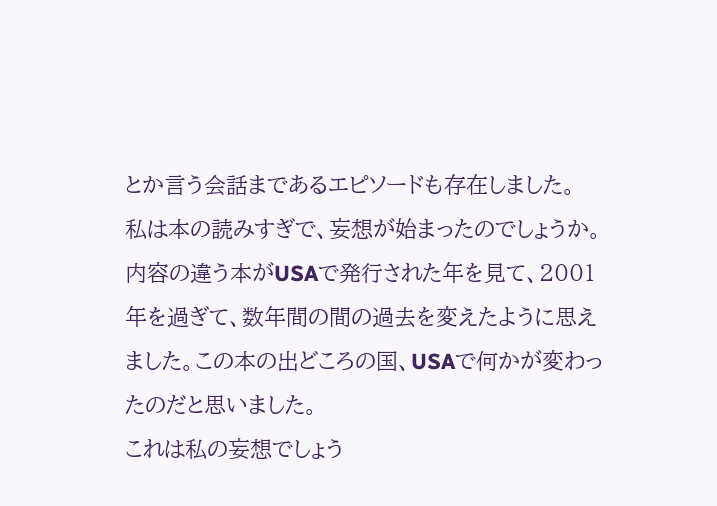とか言う会話まであるエピソードも存在しました。
私は本の読みすぎで、妄想が始まったのでしょうか。内容の違う本がUSAで発行された年を見て、2001年を過ぎて、数年間の間の過去を変えたように思えました。この本の出どころの国、USAで何かが変わったのだと思いました。
これは私の妄想でしょう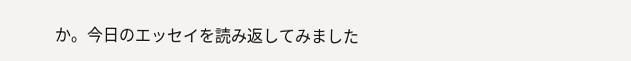か。今日のエッセイを読み返してみました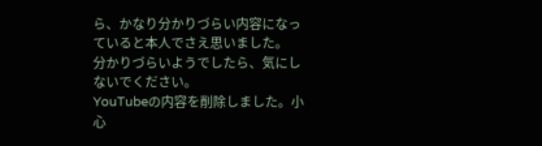ら、かなり分かりづらい内容になっていると本人でさえ思いました。
分かりづらいようでしたら、気にしないでください。
YouTubeの内容を削除しました。小心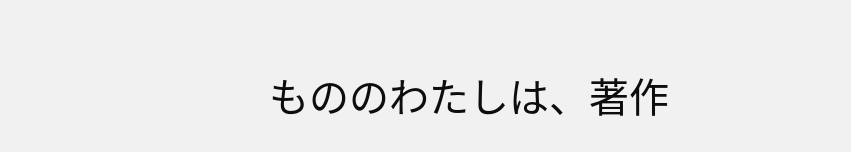もののわたしは、著作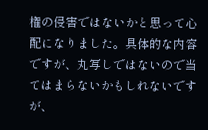権の侵害ではないかと思って心配になりました。具体的な内容ですが、丸写しではないので当てはまらないかもしれないですが、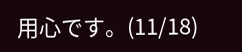用心です。(11/18)